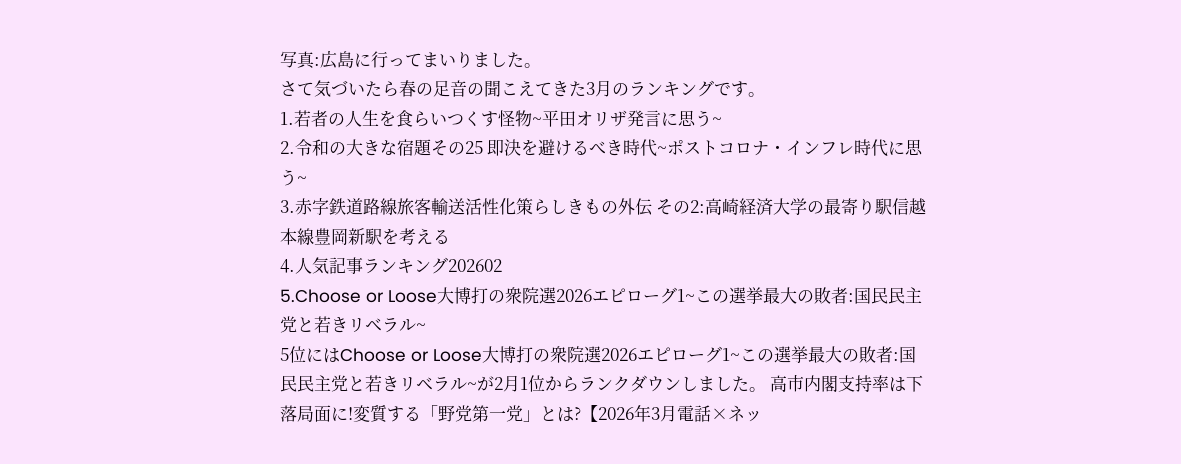写真:広島に行ってまいりました。
さて気づいたら春の足音の聞こえてきた3月のランキングです。
1.若者の人生を食らいつくす怪物~平田オリザ発言に思う~
2.令和の大きな宿題その25 即決を避けるべき時代~ポストコロナ・インフレ時代に思う~
3.赤字鉄道路線旅客輸送活性化策らしきもの外伝 その2:高崎経済大学の最寄り駅信越本線豊岡新駅を考える
4.人気記事ランキング202602
5.Choose or Loose大博打の衆院選2026エピローグ1~この選挙最大の敗者:国民民主党と若きリベラル~
5位にはChoose or Loose大博打の衆院選2026エピローグ1~この選挙最大の敗者:国民民主党と若きリベラル~が2月1位からランクダウンしました。 高市内閣支持率は下落局面に!変質する「野党第一党」とは?【2026年3月電話×ネッ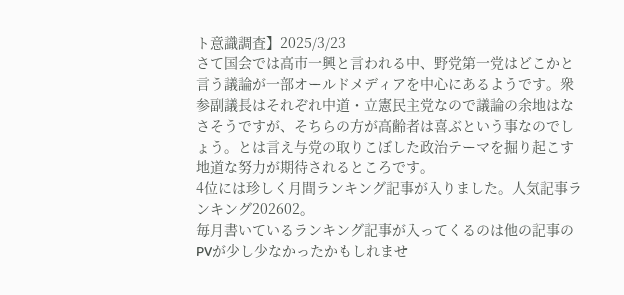ト意識調査】2025/3/23
さて国会では高市一興と言われる中、野党第一党はどこかと言う議論が一部オールドメディアを中心にあるようです。衆参副議長はそれぞれ中道・立憲民主党なので議論の余地はなさそうですが、そちらの方が高齢者は喜ぶという事なのでしょう。とは言え与党の取りこぼした政治テーマを掘り起こす地道な努力が期待されるところです。
4位には珍しく月間ランキング記事が入りました。人気記事ランキング202602。
毎月書いているランキング記事が入ってくるのは他の記事のPVが少し少なかったかもしれませ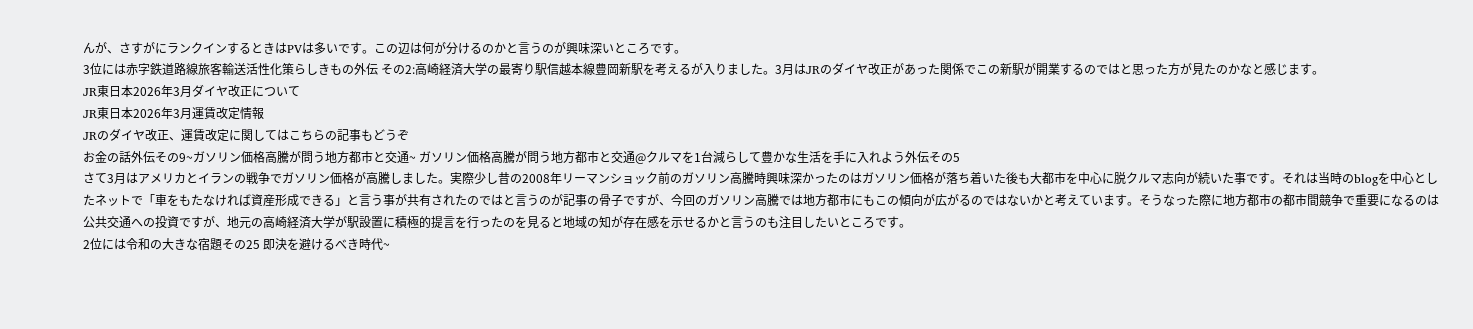んが、さすがにランクインするときはPVは多いです。この辺は何が分けるのかと言うのが興味深いところです。
3位には赤字鉄道路線旅客輸送活性化策らしきもの外伝 その2:高崎経済大学の最寄り駅信越本線豊岡新駅を考えるが入りました。3月はJRのダイヤ改正があった関係でこの新駅が開業するのではと思った方が見たのかなと感じます。
JR東日本2026年3月ダイヤ改正について
JR東日本2026年3月運賃改定情報
JRのダイヤ改正、運賃改定に関してはこちらの記事もどうぞ
お金の話外伝その9~ガソリン価格高騰が問う地方都市と交通~ ガソリン価格高騰が問う地方都市と交通@クルマを1台減らして豊かな生活を手に入れよう外伝その5
さて3月はアメリカとイランの戦争でガソリン価格が高騰しました。実際少し昔の2008年リーマンショック前のガソリン高騰時興味深かったのはガソリン価格が落ち着いた後も大都市を中心に脱クルマ志向が続いた事です。それは当時のblogを中心としたネットで「車をもたなければ資産形成できる」と言う事が共有されたのではと言うのが記事の骨子ですが、今回のガソリン高騰では地方都市にもこの傾向が広がるのではないかと考えています。そうなった際に地方都市の都市間競争で重要になるのは公共交通への投資ですが、地元の高崎経済大学が駅設置に積極的提言を行ったのを見ると地域の知が存在感を示せるかと言うのも注目したいところです。
2位には令和の大きな宿題その25 即決を避けるべき時代~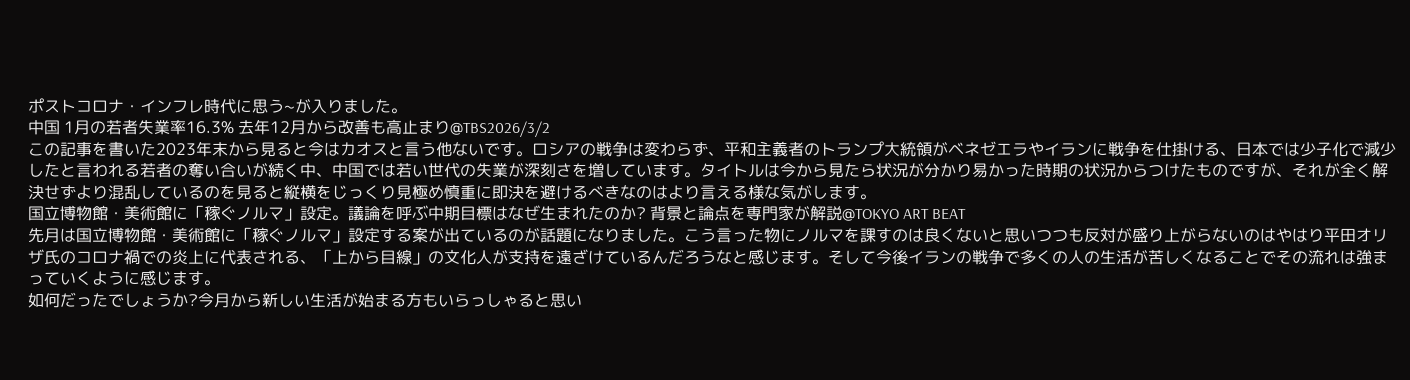ポストコロナ・インフレ時代に思う~が入りました。
中国 1月の若者失業率16.3% 去年12月から改善も高止まり@TBS2026/3/2
この記事を書いた2023年末から見ると今はカオスと言う他ないです。ロシアの戦争は変わらず、平和主義者のトランプ大統領がベネゼエラやイランに戦争を仕掛ける、日本では少子化で減少したと言われる若者の奪い合いが続く中、中国では若い世代の失業が深刻さを増しています。タイトルは今から見たら状況が分かり易かった時期の状況からつけたものですが、それが全く解決せずより混乱しているのを見ると縦横をじっくり見極め慎重に即決を避けるべきなのはより言える様な気がします。
国立博物館・美術館に「稼ぐノルマ」設定。議論を呼ぶ中期目標はなぜ生まれたのか? 背景と論点を専門家が解説@TOKYO ART BEAT
先月は国立博物館・美術館に「稼ぐノルマ」設定する案が出ているのが話題になりました。こう言った物にノルマを課すのは良くないと思いつつも反対が盛り上がらないのはやはり平田オリザ氏のコロナ禍での炎上に代表される、「上から目線」の文化人が支持を遠ざけているんだろうなと感じます。そして今後イランの戦争で多くの人の生活が苦しくなることでその流れは強まっていくように感じます。
如何だったでしょうか?今月から新しい生活が始まる方もいらっしゃると思い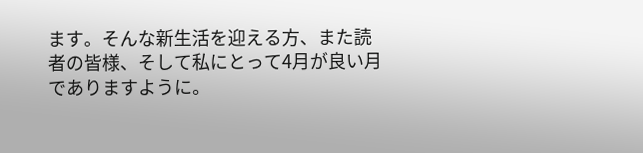ます。そんな新生活を迎える方、また読者の皆様、そして私にとって4月が良い月でありますように。